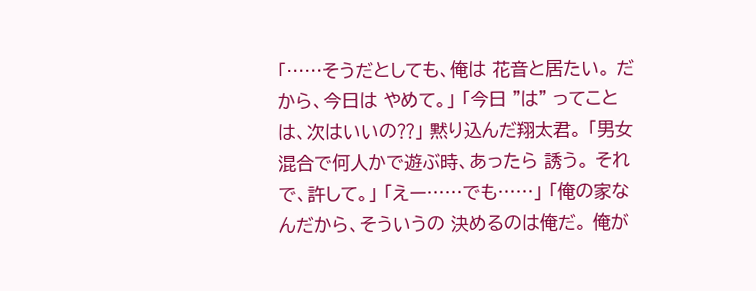「……そうだとしても、俺は 花音と居たい。 だから、今日は やめて。」 「今日 "は" ってことは、次はいいの⁇」 黙り込んだ翔太君。 「男女混合で何人かで遊ぶ時、あったら 誘う。 それで、許して。」 「えー……でも……」 「俺の家なんだから、そういうの 決めるのは俺だ。 俺が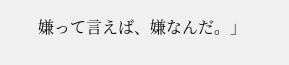嫌って言えば、嫌なんだ。」